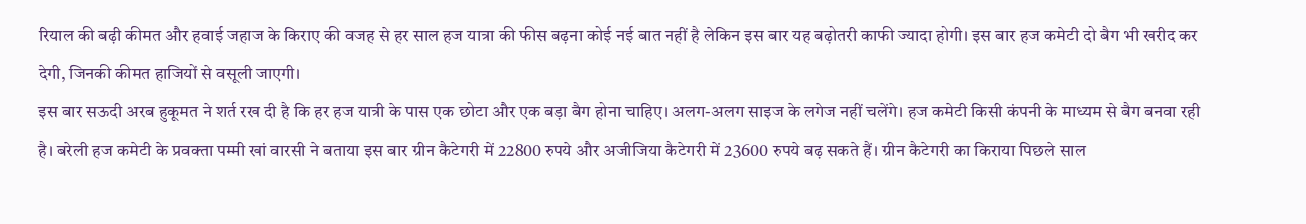रियाल की बढ़ी कीमत और हवाई जहाज के किराए की वजह से हर साल हज यात्रा की फीस बढ़ना कोई नई बात नहीं है लेकिन इस बार यह बढ़ोतरी काफी ज्यादा होगी। इस बार हज कमेटी दो बैग भी खरीद कर देगी, जिनकी कीमत हाजियों से वसूली जाएगी।
इस बार सऊदी अरब हुकूमत ने शर्त रख दी है कि हर हज यात्री के पास एक छोटा और एक बड़ा बैग होना चाहिए। अलग-अलग साइज के लगेज नहीं चलेंगे। हज कमेटी किसी कंपनी के माध्यम से बैग बनवा रही है। बरेली हज कमेटी के प्रवक्ता पम्मी खां वारसी ने बताया इस बार ग्रीन कैटेगरी में 22800 रुपये और अजीजिया कैटेगरी में 23600 रुपये बढ़ सकते हैं। ग्रीन कैटेगरी का किराया पिछले साल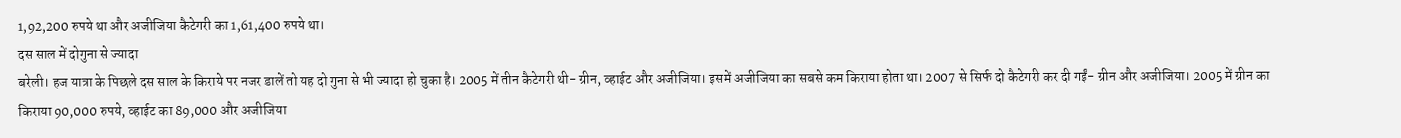1,92,200 रुपये था और अजीजिया कैटेगरी का 1,61,400 रुपये था।
दस साल में दोगुना से ज्यादा
बरेली। हज यात्रा के पिछले दस साल के किराये पर नजर डालें तो यह दो गुना से भी ज्यादा हो चुका है। 2005 में तीन कैटेगरी थी- ग्रीन, व्हाईट और अजीजिया। इसमें अजीजिया का सबसे कम किराया होता था। 2007 से सिर्फ दो कैटेगरी कर दी गईं- ग्रीन और अजीजिया। 2005 में ग्रीन का किराया 90,000 रुपये, व्हाईट का 89,000 और अजीजिया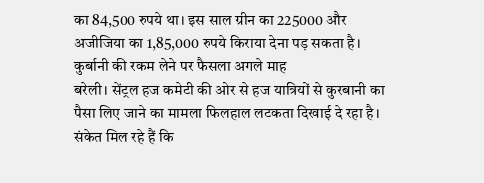का 84,500 रुपये था। इस साल ग्रीन का 225000 और अजीजिया का 1,85,000 रुपये किराया देना पड़ सकता है।
कुर्बानी की रकम लेने पर फैसला अगले माह
बरेली। सेंट्रल हज कमेटी की ओर से हज यात्रियों से कुरबानी का पैसा लिए जाने का मामला फिलहाल लटकता दिखाई दे रहा है। संकेत मिल रहे हैं कि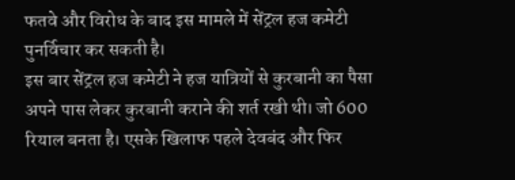फतवे और विरोध के बाद इस मामले में सेंट्रल हज कमेटी पुनर्विचार कर सकती है।
इस बार सेंट्रल हज कमेटी ने हज यात्रियों से कुरबानी का पैसा अपने पास लेकर कुरबानी कराने की शर्त रखी थी। जो 600 रियाल बनता है। एसके खिलाफ पहले देवबंद और फिर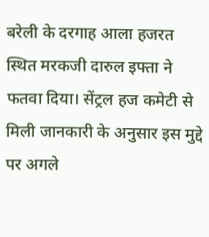बरेली के दरगाह आला हजरत स्थित मरकजी दारुल इफ्ता ने फतवा दिया। सेंट्रल हज कमेटी से मिली जानकारी के अनुसार इस मुद्दे पर अगले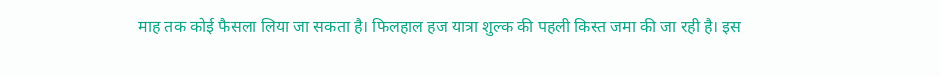माह तक कोई फैसला लिया जा सकता है। फिलहाल हज यात्रा शुल्क की पहली किस्त जमा की जा रही है। इस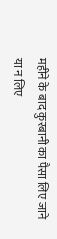महीने के बाद कुरबानी का पैसा लिए जाने या न लिए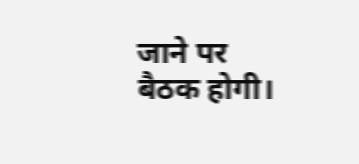जाने पर बैठक होगी।